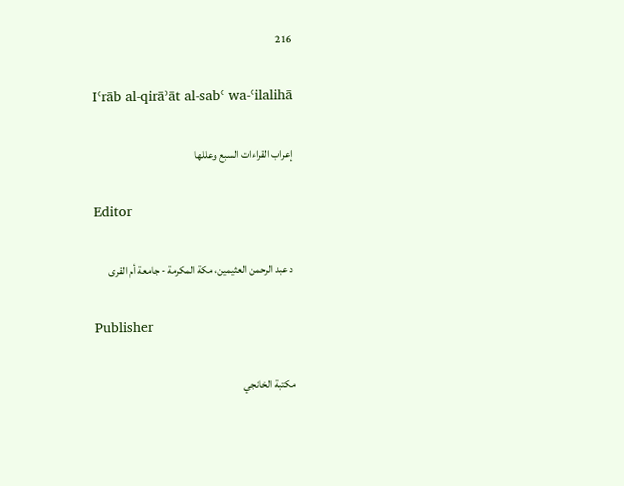216

Iʿrāb al-qirāʾāt al-sabʿ wa-ʿilalihā

إعراب القراءات السبع وعللها

Editor

د عبد الرحمن العثيمين، مكة المكرمة - جامعة أم القرى

Publisher

مكتبة الخانجي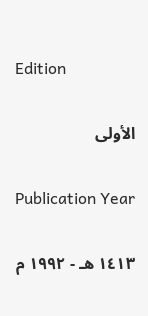Edition

الأولى

Publication Year

١٤١٣ هـ - ١٩٩٢ م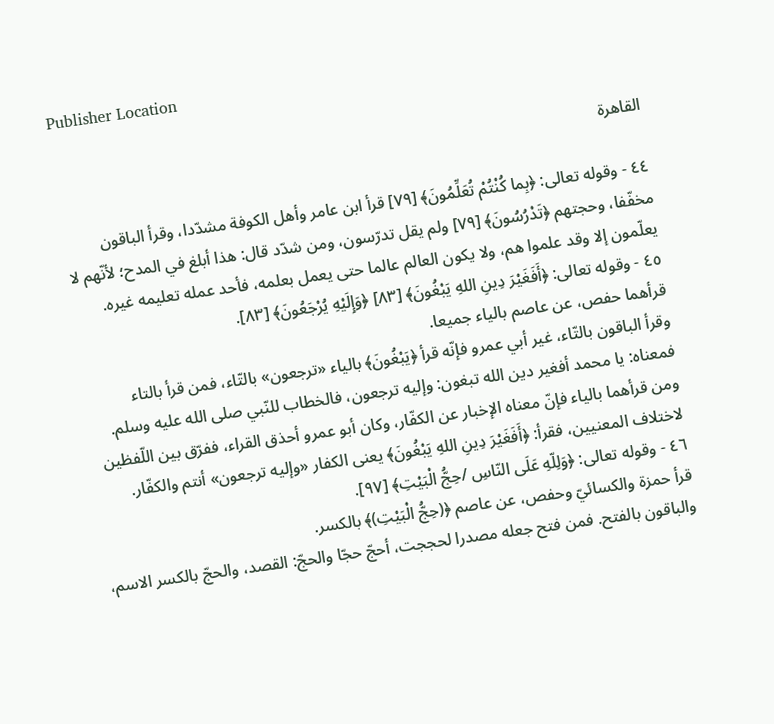Publisher Location

القاهرة

٤٤ - وقوله تعالى: ﴿بِما كُنْتُمْ تُعَلِّمُونَ﴾ [٧٩] قرأ ابن عامر وأهل الكوفة مشدّدا، وقرأ الباقون مخفّفا، وحجتهم ﴿تَدْرُسُونَ﴾ [٧٩] ولم يقل تدرّسون، ومن شدّد قال: هذا أبلغ في المدح؛ لأنّهم لا يعلّمون إلا وقد علموا هم، ولا يكون العالم عالما حتى يعمل بعلمه، فأحد عمله تعليمه غيره.
٤٥ - وقوله تعالى: ﴿أَفَغَيْرَ دِينِ اللهِ يَبْغُونَ﴾ [٨٣] ﴿وَإِلَيْهِ يُرْجَعُونَ﴾ [٨٣].
قرأهما حفص، عن عاصم بالياء جميعا.
وقرأ الباقون بالتّاء، غير أبي عمرو فإنّه قرأ ﴿يَبْغُونَ﴾ بالياء «ترجعون» بالتّاء، فمن قرأ بالتاء فمعناه: يا محمد أفغير دين الله تبغون: وإليه ترجعون، فالخطاب للنّبي صلى الله عليه وسلم.
ومن قرأهما بالياء فإنّ معناه الإخبار عن الكفّار، وكان أبو عمرو أحذق القراء، ففرّق بين اللّفظين لاختلاف المعنيين، فقرأ: ﴿أَفَغَيْرَ دِينِ اللهِ يَبْغُونَ﴾ يعنى الكفار «وإليه ترجعون» أنتم والكفّار.
٤٦ - وقوله تعالى: ﴿وَلِلّهِ عَلَى النّاسِ /حِجُّ الْبَيْتِ﴾ [٩٧].
قرأ حمزة والكسائيّ وحفص، عن عاصم ﴿(حِجُّ الْبَيْتِ)﴾ بالكسر.
والباقون بالفتح. فمن فتح جعله مصدرا لحججت، أحجّ حجّا والحجّ: القصد، والحجّ بالكسر الاسم،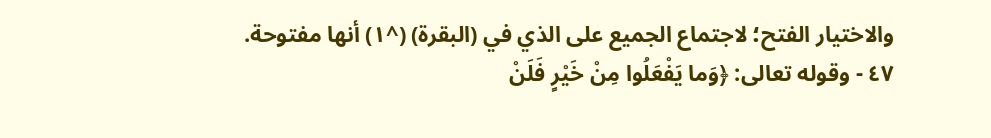والاختيار الفتح؛ لاجتماع الجميع على الذي في (البقرة) (^١) أنها مفتوحة.
٤٧ - وقوله تعالى: ﴿وَما يَفْعَلُوا مِنْ خَيْرٍ فَلَنْ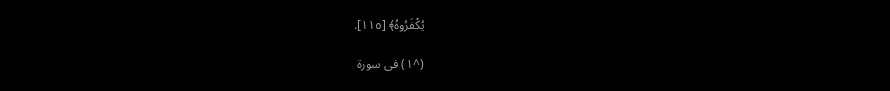يُكْفَرُوهُ﴾ [١١٥].

(^١) فى سورة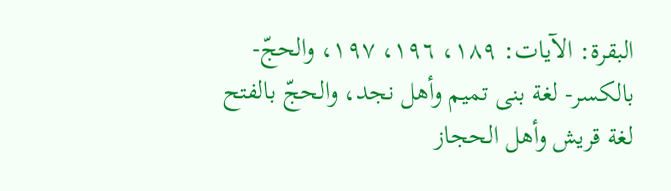البقرة: الآيات: ١٨٩، ١٩٦، ١٩٧، والحجّ- بالكسر- لغة بنى تميم وأهل نجد، والحجّ بالفتح لغة قريش وأهل الحجاز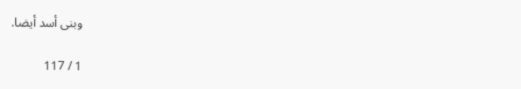وبنى أسد أيضا.

1 / 117